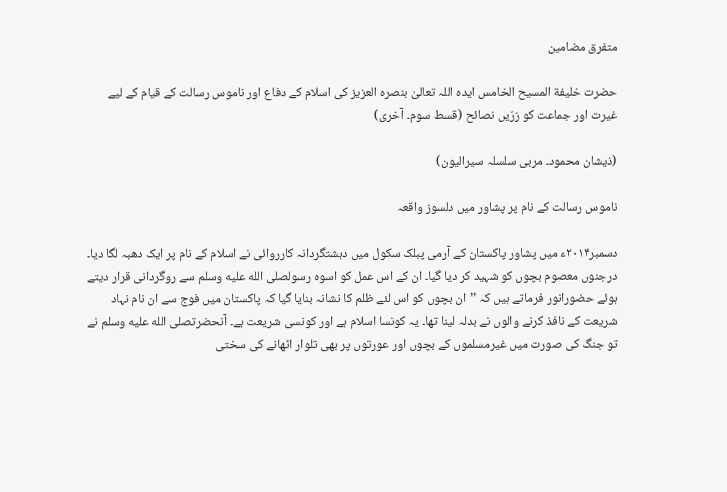متفرق مضامین

حضرت خلیفة المسیح الخامس ایدہ اللہ تعالیٰ بنصرہ العزیز کی اسلام کے دفاع اور ناموس رسالت کے قیام کے لیے غیرت اور جماعت کو زرّیں نصائح (قسط سوم۔ آخری)

(ذیشان محمود۔ مربی سلسلہ سیرالیون)

ناموس رسالت کے نام پر پشاور میں دلسوز واقعہ

دسمبر۲۰۱۴ء میں پشاور پاکستان کے آرمی پبلک سکول میں دہشتگردانہ کارروائی نے اسلام کے نام پر ایک دھبہ لگا دیا۔ درجنوں معصوم بچوں کو شہید کر دیا گیا۔ ان کے اس عمل کو اسوہ رسولصلى الله عليه وسلم سے روگردانی قرار دیتے ہوئے حضورانور فرماتے ہیں کہ ’’ان بچوں کو اس لئے ظلم کا نشانہ بنایا گیا کہ پاکستان میں فوج سے ان نام نہاد شریعت کے نافذ کرنے والوں نے بدلہ لینا تھا۔ یہ کونسا اسلام ہے اور کونسی شریعت ہے۔ آنحضرتصلى الله عليه وسلم نے تو جنگ کی صورت میں غیرمسلموں کے بچوں اور عورتوں پر بھی تلوار اٹھانے کی سختی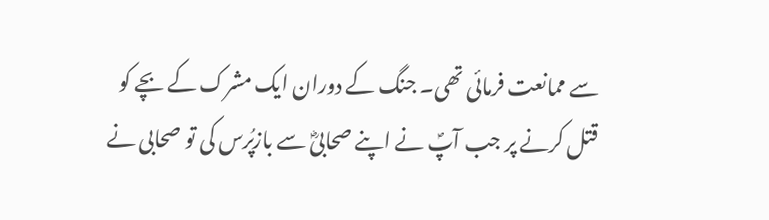سے ممانعت فرمائی تھی۔ جنگ کے دوران ایک مشرک کے بچے کو قتل کرنے پر جب آپؐ نے اپنے صحابیؓ سے بازپُرس کی تو صحابی نے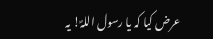عرض کیا کہ یا رسول اللہؐ! یہ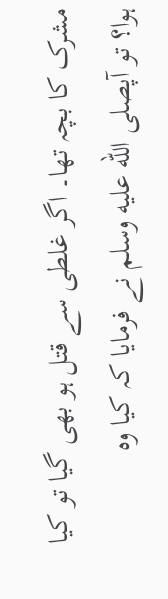مشرک کا بچہ تھا۔ اگر غلطی سے قتل ہو بھی گیا تو کیا ہوا؟ تو آپصلى الله عليه وسلم نے فرمایا کہ کیا وہ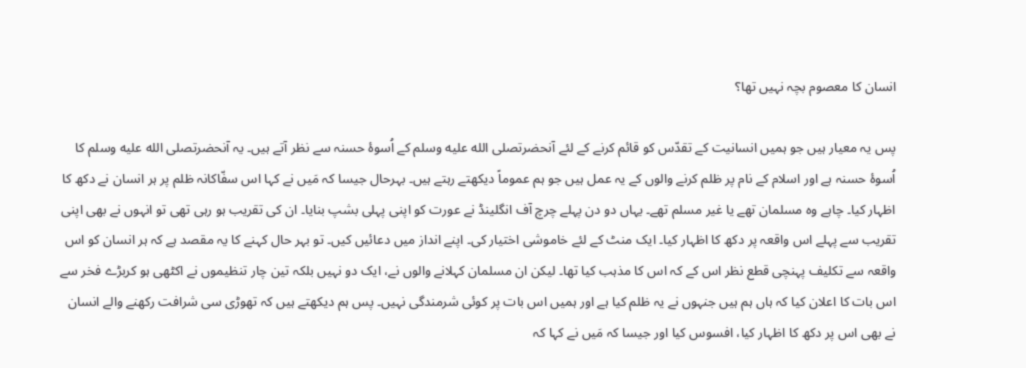انسان کا معصوم بچہ نہیں تھا؟

پس یہ معیار ہیں جو ہمیں انسانیت کے تقدّس کو قائم کرنے کے لئے آنحضرتصلى الله عليه وسلم کے اُسوۂ حسنہ سے نظر آتے ہیں۔ یہ آنحضرتصلى الله عليه وسلم کا اُسوۂ حسنہ ہے اور اسلام کے نام پر ظلم کرنے والوں کے یہ عمل ہیں جو ہم عموماً دیکھتے رہتے ہیں۔ بہرحال جیسا کہ مَیں نے کہا اس سفّاکانہ ظلم پر ہر انسان نے دکھ کا اظہار کیا۔ چاہے وہ مسلمان تھے یا غیر مسلم تھے۔ یہاں دو دن پہلے چرچ آف انگلینڈ نے عورت کو اپنی پہلی بشپ بنایا۔ ان کی تقریب ہو رہی تھی تو انہوں نے بھی اپنی تقریب سے پہلے اس واقعہ پر دکھ کا اظہار کیا۔ ایک منٹ کے لئے خاموشی اختیار کی۔ اپنے انداز میں دعائیں کیں۔ تو بہر حال کہنے کا یہ مقصد ہے کہ ہر انسان کو اس واقعہ سے تکلیف پہنچی قطع نظر اس کے کہ اس کا مذہب کیا تھا۔ لیکن ان مسلمان کہلانے والوں نے، ایک دو نہیں بلکہ تین چار تنظیموں نے اکٹھی ہو کربڑے فخر سے اس بات کا اعلان کیا کہ ہاں ہم ہیں جنہوں نے یہ ظلم کیا ہے اور ہمیں اس بات پر کوئی شرمندگی نہیں۔ پس ہم دیکھتے ہیں کہ تھوڑی سی شرافت رکھنے والے انسان نے بھی اس پر دکھ کا اظہار کیا، افسوس کیا اور جیسا کہ مَیں نے کہا کہ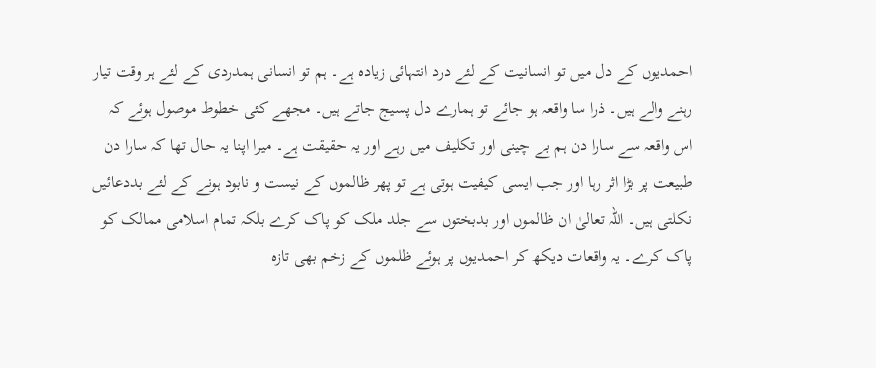احمدیوں کے دل میں تو انسانیت کے لئے درد انتہائی زیادہ ہے۔ ہم تو انسانی ہمدردی کے لئے ہر وقت تیار رہنے والے ہیں۔ ذرا سا واقعہ ہو جائے تو ہمارے دل پسیج جاتے ہیں۔ مجھے کئی خطوط موصول ہوئے کہ اس واقعہ سے سارا دن ہم بے چینی اور تکلیف میں رہے اور یہ حقیقت ہے۔ میرا اپنا یہ حال تھا کہ سارا دن طبیعت پر بڑا اثر رہا اور جب ایسی کیفیت ہوتی ہے تو پھر ظالموں کے نیست و نابود ہونے کے لئے بددعائیں نکلتی ہیں۔ اللہ تعالیٰ ان ظالموں اور بدبختوں سے جلد ملک کو پاک کرے بلکہ تمام اسلامی ممالک کو پاک کرے۔ یہ واقعات دیکھ کر احمدیوں پر ہوئے ظلموں کے زخم بھی تازہ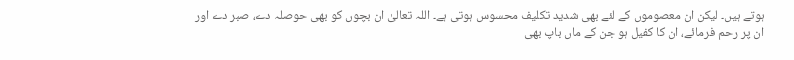ہوتے ہیں۔ لیکن ان معصوموں کے لئے بھی شدید تکلیف محسوس ہوتی ہے۔ اللہ تعالیٰ ان بچوں کو بھی حوصلہ دے، صبر دے اور ان پر رحم فرمائے، ان کا کفیل ہو جن کے ماں باپ بھی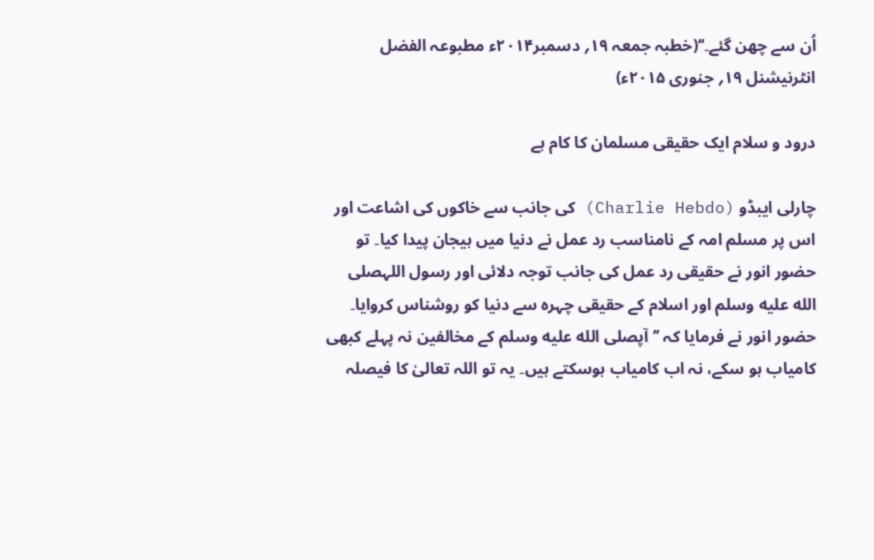اُن سے چھن گئے۔‘‘(خطبہ جمعہ ۱۹؍ دسمبر۲۰۱۴ء مطبوعہ الفضل انٹرنیشنل ۱۹؍ جنوری ۲۰۱۵ء)

درود و سلام ایک حقیقی مسلمان کا کام ہے

چارلی ایبڈو (Charlie Hebdo) کی جانب سے خاکوں کی اشاعت اور اس پر مسلم امہ کے نامناسب رد عمل نے دنیا میں ہیجان پیدا کیا۔ تو حضور انور نے حقیقی رد عمل کی جانب توجہ دلائی اور رسول اللہصلى الله عليه وسلم اور اسلام کے حقیقی چہرہ سے دنیا کو روشناس کروایا۔ حضور انور نے فرمایا کہ ’’آپصلى الله عليه وسلم کے مخالفین نہ پہلے کبھی کامیاب ہو سکے، نہ اب کامیاب ہوسکتے ہیں۔ یہ تو اللہ تعالیٰ کا فیصلہ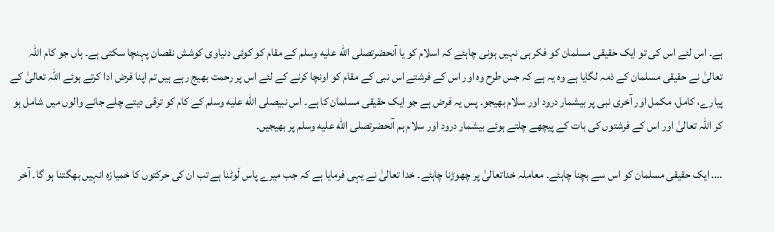ہے۔ اس لئے اس کی تو ایک حقیقی مسلمان کو فکر ہی نہیں ہونی چاہئے کہ اسلام کو یا آنحضرتصلى الله عليه وسلم کے مقام کو کوئی دنیاوی کوشش نقصان پہنچا سکتی ہے۔ ہاں جو کام اللہ تعالیٰ نے حقیقی مسلمان کے ذمہ لگایا ہے وہ یہ ہے کہ جس طرح وہ اور اس کے فرشتے اس نبی کے مقام کو اونچا کرنے کے لئے اس پر رحمت بھیج رہے ہیں تم اپنا فرض ادا کرتے ہوئے اللہ تعالیٰ کے پیارے، کامل، مکمل اور آخری نبی پر بیشمار درود اور سلام بھیجو۔ پس یہ فرض ہے جو ایک حقیقی مسلمان کا ہے۔ اس نبیصلى الله عليه وسلم کے کام کو ترقی دیتے چلے جانے والوں میں شامل ہو کر اللہ تعالیٰ اور اس کے فرشتوں کی بات کے پیچھے چلتے ہوئے بیشمار درود اور سلام ہم آنحضرتصلى الله عليه وسلم پر بھیجیں۔

…. ایک حقیقی مسلمان کو اس سے بچنا چاہئے۔ معاملہ خداتعالیٰ پر چھوڑنا چاہئے۔ خدا تعالیٰ نے یہی فرمایا ہے کہ جب میرے پاس لَوٹنا ہے تب ان کی حرکتوں کا خمیازہ انہیں بھگتنا ہو گا۔ آخر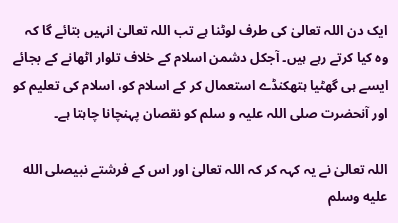ایک دن اللہ تعالیٰ کی طرف لوٹنا ہے تب اللہ تعالیٰ انہیں بتائے گا کہ وہ کیا کرتے رہے ہیں۔ آجکل دشمن اسلام کے خلاف تلوار اٹھانے کے بجائے ایسے ہی گھٹیا ہتھکنڈے استعمال کر کے اسلام کو، اسلام کی تعلیم کو اور آنحضرت صلی اللہ علیہ و سلم کو نقصان پہنچانا چاہتا ہے۔

اللہ تعالیٰ نے یہ کہہ کر کہ اللہ تعالیٰ اور اس کے فرشتے نبیصلى الله عليه وسلم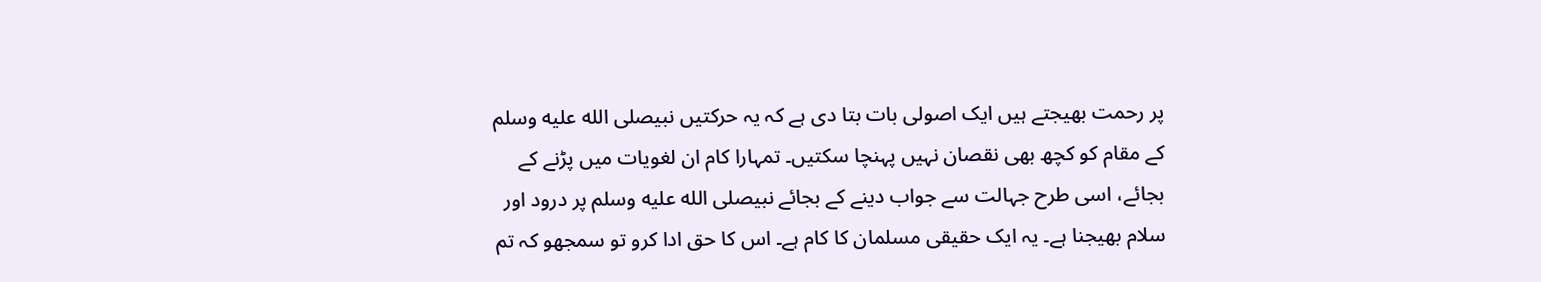پر رحمت بھیجتے ہیں ایک اصولی بات بتا دی ہے کہ یہ حرکتیں نبیصلى الله عليه وسلم کے مقام کو کچھ بھی نقصان نہیں پہنچا سکتیں۔ تمہارا کام ان لغویات میں پڑنے کے بجائے، اسی طرح جہالت سے جواب دینے کے بجائے نبیصلى الله عليه وسلم پر درود اور سلام بھیجنا ہے۔ یہ ایک حقیقی مسلمان کا کام ہے۔ اس کا حق ادا کرو تو سمجھو کہ تم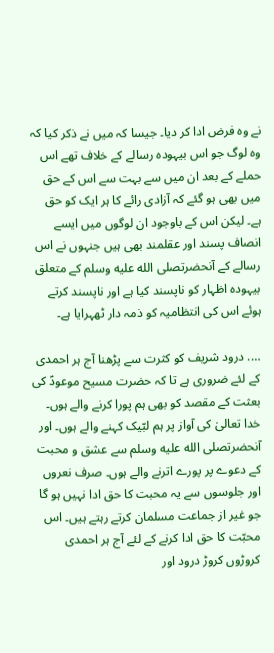نے وہ فرض ادا کر دیا۔ جیسا کہ میں نے ذکر کیا کہ وہ لوگ جو اس بیہودہ رسالے کے خلاف تھے اس حملے کے بعد ان میں سے بہت سے اس کے حق میں بھی ہو گئے کہ آزادی رائے کا ہر ایک کو حق ہے۔ لیکن اس کے باوجود ان لوگوں میں ایسے انصاف پسند اور عقلمند بھی ہیں جنہوں نے اس رسالے کے آنحضرتصلى الله عليه وسلم کے متعلق بیہودہ اظہار کو ناپسند کیا ہے اور ناپسند کرتے ہوئے اس کی انتظامیہ کو ذمہ دار ٹھہرایا ہے۔

…. درود شریف کو کثرت سے پڑھنا آج ہر احمدی کے لئے ضروری ہے تا کہ حضرت مسیح موعودؑ کی بعثت کے مقصد کو بھی ہم پورا کرنے والے ہوں۔ خدا تعالیٰ کی آواز پر ہم لبّیک کہنے والے ہوں۔ اور آنحضرتصلى الله عليه وسلم سے عشق و محبت کے دعوے پر پورے اترنے والے ہوں۔ صرف نعروں اور جلوسوں سے یہ محبت کا حق ادا نہیں ہو گا جو غیر از جماعت مسلمان کرتے رہتے ہیں۔ اس محبّت کا حق ادا کرنے کے لئے آج ہر احمدی کروڑوں کروڑ درود اور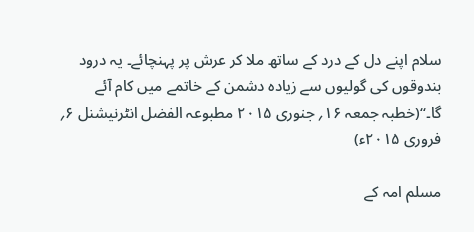سلام اپنے دل کے درد کے ساتھ ملا کر عرش پر پہنچائے۔ یہ درود بندوقوں کی گولیوں سے زیادہ دشمن کے خاتمے میں کام آئے گا۔‘‘(خطبہ جمعہ ۱۶؍ جنوری ۲۰۱۵ مطبوعہ الفضل انٹرنیشنل ۶؍ فروری ۲۰۱۵ء)

مسلم امہ کے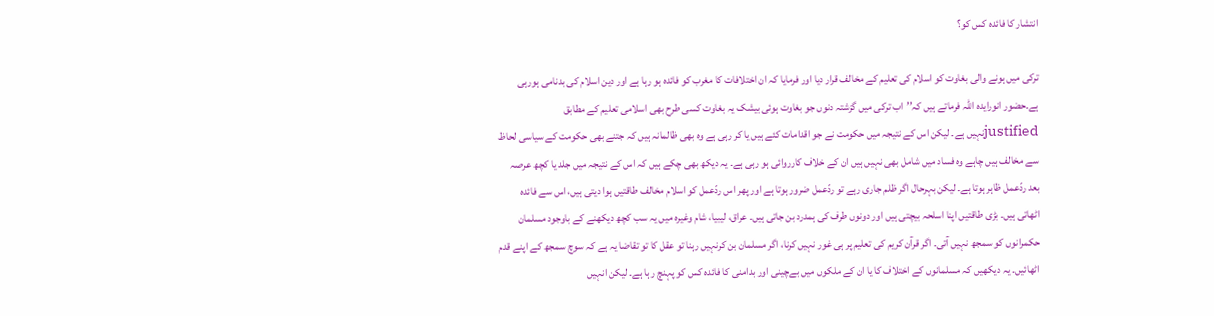انتشار کا فائدہ کس کو؟

ترکی میں ہونے والی بغاوت کو اسلام کی تعلیم کے مخالف قرار دیا اور فرمایا کہ ان اختلافات کا مغرب کو فائدہ ہو رہا ہے اور دین اسلام کی بدنامی ہورہی ہے۔حضور انورایدہ اللہ فرماتے ہیں کہ’’اب ترکی میں گزشتہ دنوں جو بغاوت ہوئی بیشک یہ بغاوت کسی طرح بھی اسلامی تعلیم کے مطابق justifiedنہیں ہے۔ لیکن اس کے نتیجہ میں حکومت نے جو اقدامات کئے ہیں یا کر رہی ہے وہ بھی ظالمانہ ہیں کہ جتنے بھی حکومت کے سیاسی لحاظ سے مخالف ہیں چاہے وہ فساد میں شامل بھی نہیں ہیں ان کے خلاف کارروائی ہو رہی ہے۔ یہ دیکھ بھی چکے ہیں کہ اس کے نتیجہ میں جلد یا کچھ عرصہ بعد ردّعمل ظاہر ہوتا ہے۔ لیکن بہرحال اگر ظلم جاری رہے تو ردّعمل ضرور ہوتا ہے اور پھر اس ردّعمل کو اسلام مخالف طاقتیں ہوا دیتی ہیں، اس سے فائدہ اٹھاتی ہیں۔ بڑی طاقتیں اپنا اسلحہ بیچتی ہیں اور دونوں طرف کی ہمدرد بن جاتی ہیں۔ عراق، لیبیا، شام وغیرہ میں یہ سب کچھ دیکھنے کے باوجود مسلمان حکمرانوں کو سمجھ نہیں آتی۔ اگر قرآن کریم کی تعلیم پر ہی غور نہیں کرنا، اگر مسلمان بن کرنہیں رہنا تو عقل کا تو تقاضا یہ ہے کہ سوچ سمجھ کے اپنے قدم اٹھائیں۔ یہ دیکھیں کہ مسلمانوں کے اختلاف کا یا ان کے ملکوں میں بےچینی اور بدامنی کا فائدہ کس کو پہنچ رہا ہے۔ لیکن انہیں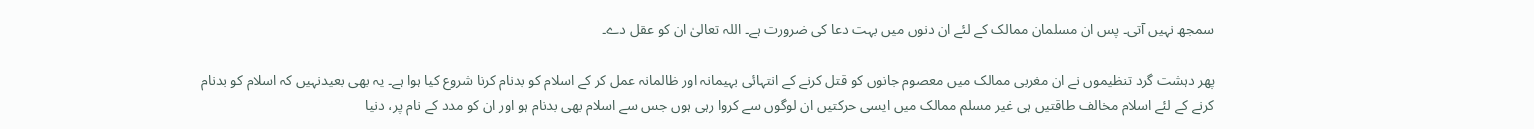سمجھ نہیں آتی۔ پس ان مسلمان ممالک کے لئے ان دنوں میں بہت دعا کی ضرورت ہے۔ اللہ تعالیٰ ان کو عقل دے۔

پھر دہشت گرد تنظیموں نے ان مغربی ممالک میں معصوم جانوں کو قتل کرنے کے انتہائی بہیمانہ اور ظالمانہ عمل کر کے اسلام کو بدنام کرنا شروع کیا ہوا ہے۔ یہ بھی بعیدنہیں کہ اسلام کو بدنام کرنے کے لئے اسلام مخالف طاقتیں ہی غیر مسلم ممالک میں ایسی حرکتیں ان لوگوں سے کروا رہی ہوں جس سے اسلام بھی بدنام ہو اور ان کو مدد کے نام پر، دنیا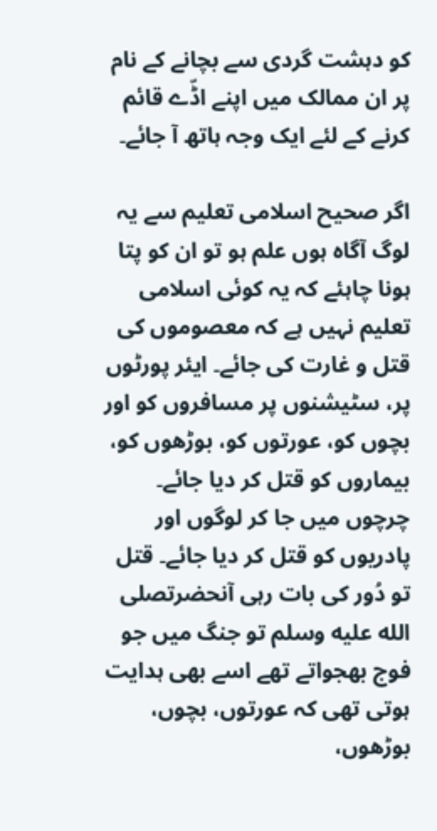کو دہشت گردی سے بچانے کے نام پر ان ممالک میں اپنے اڈّے قائم کرنے کے لئے ایک وجہ ہاتھ آ جائے۔

اگر صحیح اسلامی تعلیم سے یہ لوگ آگاہ ہوں علم ہو تو ان کو پتا ہونا چاہئے کہ یہ کوئی اسلامی تعلیم نہیں ہے کہ معصوموں کی قتل و غارت کی جائے۔ ایئر پورٹوں پر، سٹیشنوں پر مسافروں کو اور بچوں کو، عورتوں کو، بوڑھوں کو، بیماروں کو قتل کر دیا جائے۔ چرچوں میں جا کر لوگوں اور پادریوں کو قتل کر دیا جائے۔ قتل تو دُور کی بات رہی آنحضرتصلى الله عليه وسلم تو جنگ میں جو فوج بھجواتے تھے اسے بھی ہدایت ہوتی تھی کہ عورتوں، بچوں، بوڑھوں،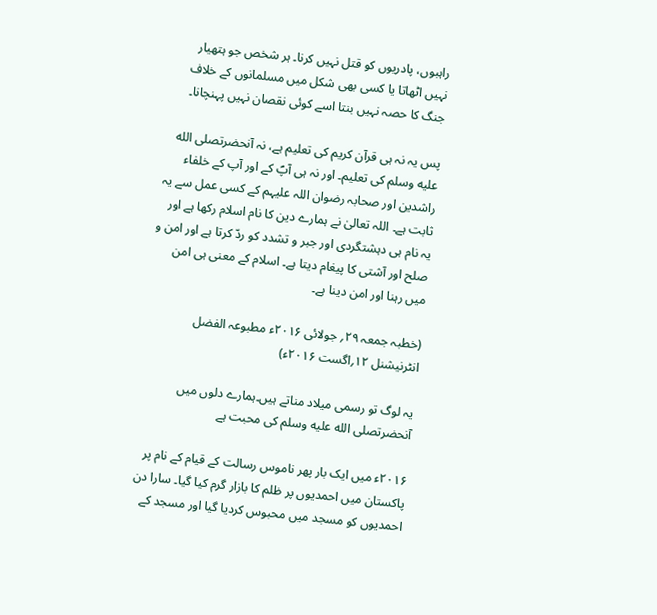راہبوں، پادریوں کو قتل نہیں کرنا۔ ہر شخص جو ہتھیار نہیں اٹھاتا یا کسی بھی شکل میں مسلمانوں کے خلاف جنگ کا حصہ نہیں بنتا اسے کوئی نقصان نہیں پہنچانا۔

پس یہ نہ ہی قرآن کریم کی تعلیم ہے، نہ آنحضرتصلى الله عليه وسلم کی تعلیم۔ اور نہ ہی آپؐ کے اور آپ کے خلفاء راشدین اور صحابہ رضوان اللہ علیہم کے کسی عمل سے یہ ثابت ہے۔ اللہ تعالیٰ نے ہمارے دین کا نام اسلام رکھا ہے اور یہ نام ہی دہشتگردی اور جبر و تشدد کو ردّ کرتا ہے اور امن و صلح اور آشتی کا پیغام دیتا ہے۔ اسلام کے معنی ہی امن میں رہنا اور امن دینا ہے۔

(خطبہ جمعہ ۲۹؍ جولائی ۲۰۱۶ء مطبوعہ الفضل انٹرنیشنل ۱۲؍اگست ۲۰۱۶ء)

یہ لوگ تو رسمی میلاد مناتے ہیں۔ہمارے دلوں میں آنحضرتصلى الله عليه وسلم کی محبت ہے

۲۰۱۶ء میں ایک بار پھر ناموس رسالت کے قیام کے نام پر پاکستان میں احمدیوں پر ظلم کا بازار گرم کیا گیا۔ سارا دن احمدیوں کو مسجد میں محبوس کردیا گیا اور مسجد کے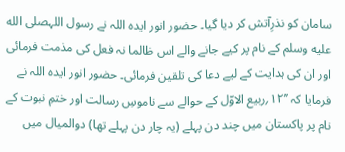سامان کو نذرِآتش کر دیا گیا۔ حضور انور ایدہ اللہ نے رسول اللہصلى الله عليه وسلم کے نام پر کیے جانے والے اس ظالما نہ فعل کی مذمت فرمائی اور ان کی ہدایت کے لیے دعا کی تلقین فرمائی۔ حضور انور ایدہ اللہ نے فرمایا کہ ’’۱۲؍ربیع الاوّل کے حوالے سے ناموسِ رسالت اور ختمِ نبوت کے نام پر پاکستان میں چند دن پہلے (یہ چار دن پہلے تھا) دوالمیال میں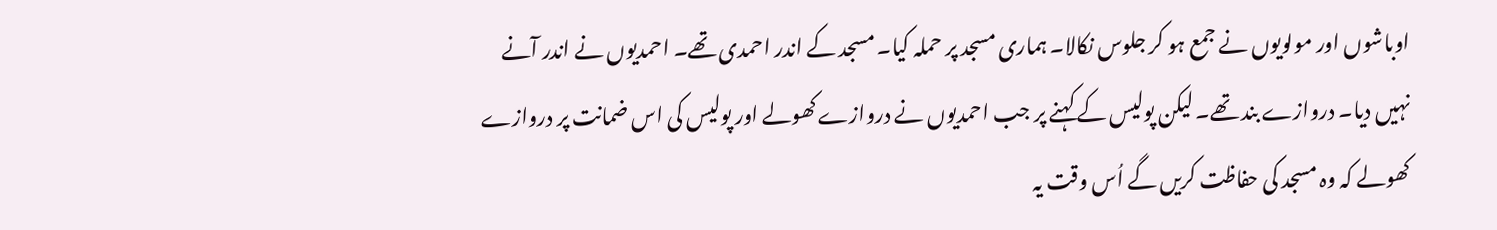اوباشوں اور مولویوں نے جمع ہو کر جلوس نکالا۔ ہماری مسجد پر حملہ کیا۔ مسجد کے اندر احمدی تھے۔ احمدیوں نے اندر آنے نہیں دیا۔ دروازے بند تھے۔ لیکن پولیس کے کہنے پر جب احمدیوں نے دروازے کھولے اور پولیس کی اس ضمانت پر دروازے کھولے کہ وہ مسجد کی حفاظت کریں گے اُس وقت یہ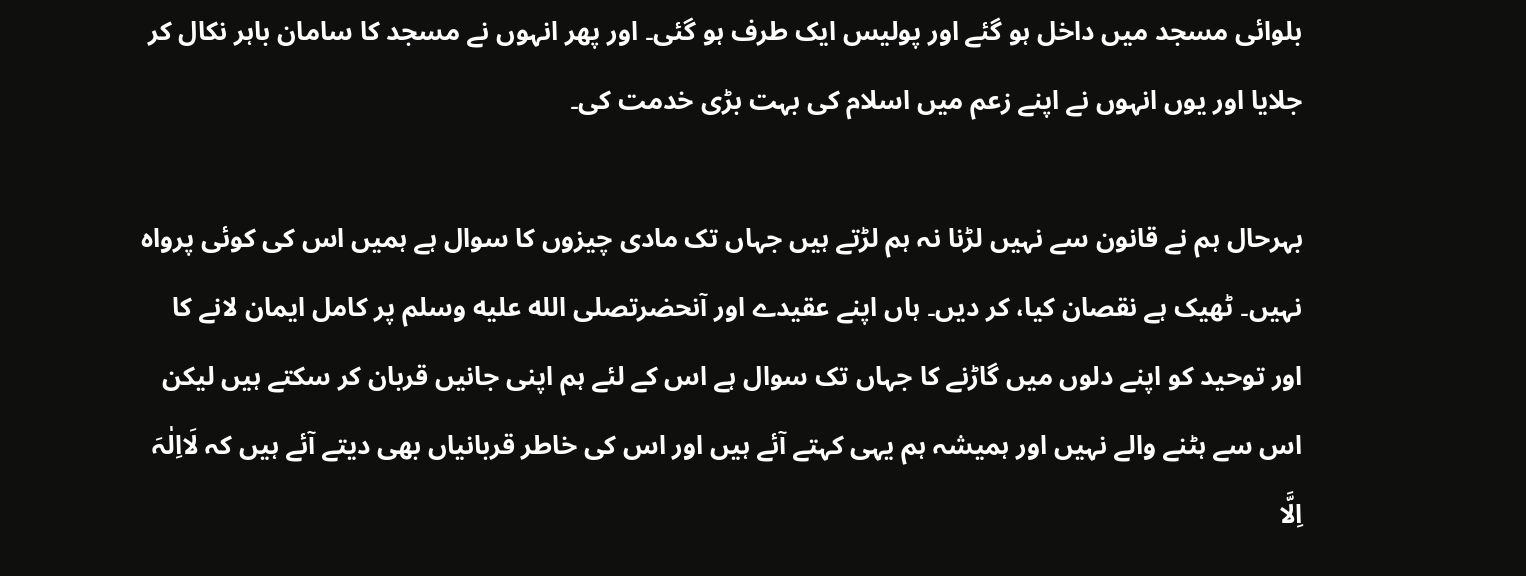بلوائی مسجد میں داخل ہو گئے اور پولیس ایک طرف ہو گئی۔ اور پھر انہوں نے مسجد کا سامان باہر نکال کر جلایا اور یوں انہوں نے اپنے زعم میں اسلام کی بہت بڑی خدمت کی۔

بہرحال ہم نے قانون سے نہیں لڑنا نہ ہم لڑتے ہیں جہاں تک مادی چیزوں کا سوال ہے ہمیں اس کی کوئی پرواہ نہیں۔ ٹھیک ہے نقصان کیا، کر دیں۔ ہاں اپنے عقیدے اور آنحضرتصلى الله عليه وسلم پر کامل ایمان لانے کا اور توحید کو اپنے دلوں میں گاڑنے کا جہاں تک سوال ہے اس کے لئے ہم اپنی جانیں قربان کر سکتے ہیں لیکن اس سے ہٹنے والے نہیں اور ہمیشہ ہم یہی کہتے آئے ہیں اور اس کی خاطر قربانیاں بھی دیتے آئے ہیں کہ لَااِلٰہَ اِلَّا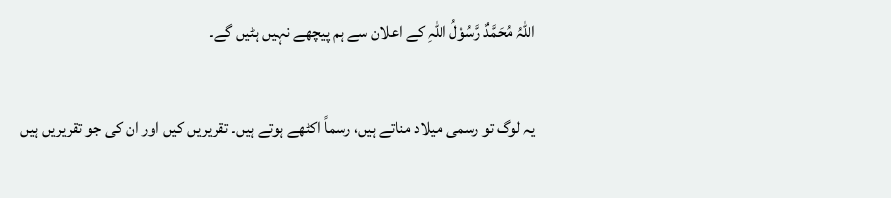اللّٰہُ مُحَمَّدٌ رَّسُوْلُ اللّٰہِ کے اعلان سے ہم پیچھے نہیں ہٹیں گے۔

یہ لوگ تو رسمی میلاد مناتے ہیں، رسماً اکٹھے ہوتے ہیں۔ تقریریں کیں اور ان کی جو تقریریں ہیں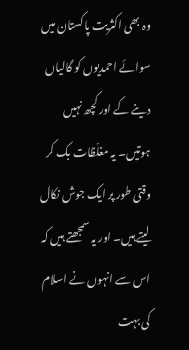وہ بھی اکثریت پاکستان میں سوائے احمدیوں کو گالیاں دینے کے اور کچھ نہیں ہوتیں۔ یہ مغلّظات بک کر وقتی طور پر ایک جوش نکال لیتے ہیں۔ اور یہ سمجھتے ہیں کہ اس سے انہوں نے اسلام کی بہت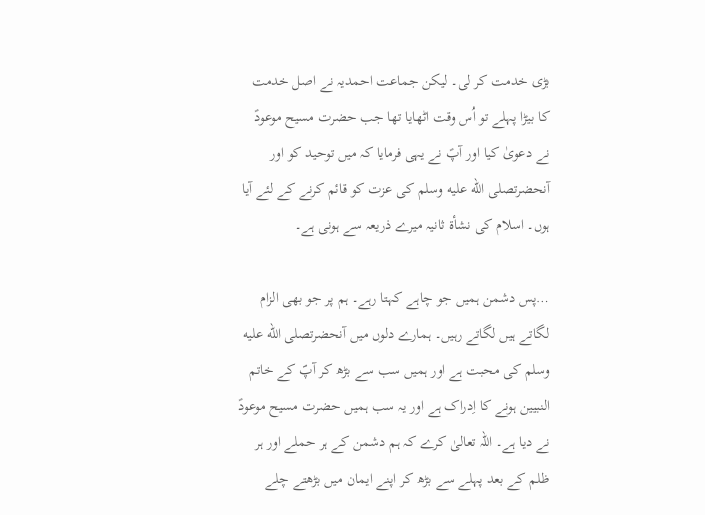بڑی خدمت کر لی۔ لیکن جماعت احمدیہ نے اصل خدمت کا بیڑا پہلے تو اُس وقت اٹھایا تھا جب حضرت مسیح موعودؑ نے دعویٰ کیا اور آپؑ نے یہی فرمایا کہ میں توحید کو اور آنحضرتصلى الله عليه وسلم کی عزت کو قائم کرنے کے لئے آیا ہوں۔ اسلام کی نشأۃ ثانیہ میرے ذریعہ سے ہونی ہے۔

…پس دشمن ہمیں جو چاہے کہتا رہے۔ ہم پر جو بھی الزام لگاتے ہیں لگاتے رہیں۔ ہمارے دلوں میں آنحضرتصلى الله عليه وسلم کی محبت ہے اور ہمیں سب سے بڑھ کر آپؐ کے خاتم النبیین ہونے کا اِدراک ہے اور یہ سب ہمیں حضرت مسیح موعودؑ نے دیا ہے۔ اللہ تعالیٰ کرے کہ ہم دشمن کے ہر حملے اور ہر ظلم کے بعد پہلے سے بڑھ کر اپنے ایمان میں بڑھتے چلے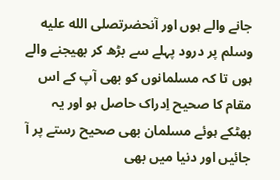جانے والے ہوں اور آنحضرتصلى الله عليه وسلم پر درود پہلے سے بڑھ کر بھیجنے والے ہوں تا کہ مسلمانوں کو بھی آپ کے اس مقام کا صحیح اِدراک حاصل ہو اور یہ بھٹکے ہوئے مسلمان بھی صحیح رستے پر آ جائیں اور دنیا میں بھی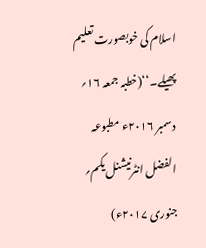اسلام کی خوبصورت تعلیم پھیلے۔‘‘(خطبہ جمعہ ۱۶؍ دسمبر ۲۰۱۶ء مطبوعہ الفضل انٹرنیشنل یکم؍ جنوری ۲۰۱۷ء)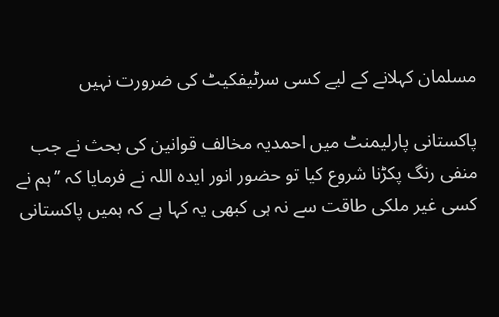مسلمان کہلانے کے لیے کسی سرٹیفکیٹ کی ضرورت نہیں

پاکستانی پارلیمنٹ میں احمدیہ مخالف قوانین کی بحث نے جب منفی رنگ پکڑنا شروع کیا تو حضور انور ایدہ اللہ نے فرمایا کہ ’’ہم نے کسی غیر ملکی طاقت سے نہ ہی کبھی یہ کہا ہے کہ ہمیں پاکستانی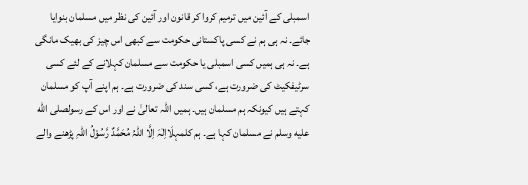اسمبلی کے آئین میں ترمیم کروا کر قانون اور آئین کی نظر میں مسلمان بنوایا جائے۔ نہ ہی ہم نے کسی پاکستانی حکومت سے کبھی اس چیز کی بھیک مانگی ہے۔ نہ ہی ہمیں کسی اسمبلی یا حکومت سے مسلمان کہلانے کے لئے کسی سرٹیفکیٹ کی ضرورت ہے، کسی سند کی ضرورت ہے۔ ہم اپنے آپ کو مسلمان کہتے ہیں کیونکہ ہم مسلمان ہیں۔ ہمیں اللہ تعالیٰ نے اور اس کے رسولصلى الله عليه وسلم نے مسلمان کہا ہے۔ ہم کلمہلَااِلٰہَ اِلَّا اللّٰہُ مُحَمَّدٌ رَّسُوْلُ اللّٰہِ پڑھنے والے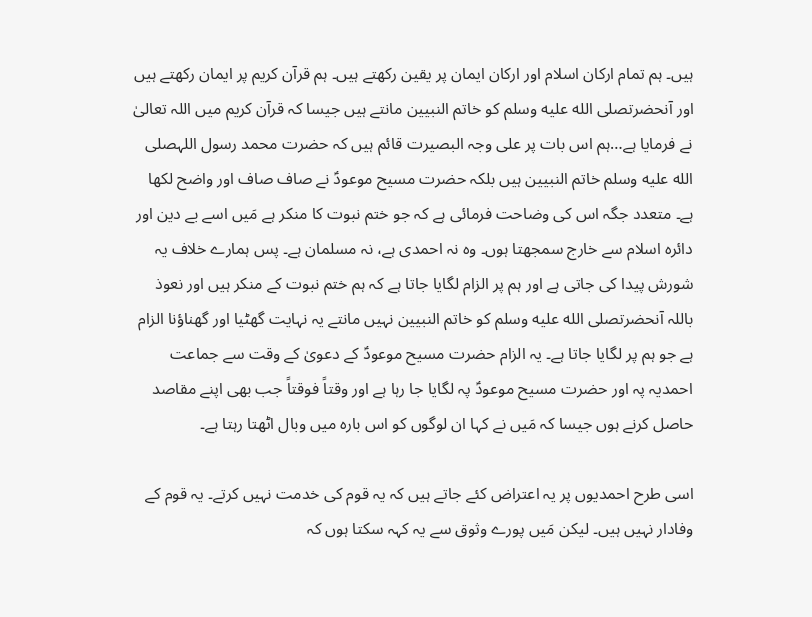ہیں۔ ہم تمام ارکان اسلام اور ارکان ایمان پر یقین رکھتے ہیں۔ ہم قرآن کریم پر ایمان رکھتے ہیں اور آنحضرتصلى الله عليه وسلم کو خاتم النبیین مانتے ہیں جیسا کہ قرآن کریم میں اللہ تعالیٰ نے فرمایا ہے…ہم اس بات پر علی وجہ البصیرت قائم ہیں کہ حضرت محمد رسول اللہصلى الله عليه وسلم خاتم النبیین ہیں بلکہ حضرت مسیح موعودؑ نے صاف صاف اور واضح لکھا ہے۔ متعدد جگہ اس کی وضاحت فرمائی ہے کہ جو ختم نبوت کا منکر ہے مَیں اسے بے دین اور دائرہ اسلام سے خارج سمجھتا ہوں۔ وہ نہ احمدی ہے، نہ مسلمان ہے۔ پس ہمارے خلاف یہ شورش پیدا کی جاتی ہے اور ہم پر الزام لگایا جاتا ہے کہ ہم ختم نبوت کے منکر ہیں اور نعوذ باللہ آنحضرتصلى الله عليه وسلم کو خاتم النبیین نہیں مانتے یہ نہایت گھٹیا اور گھناؤنا الزام ہے جو ہم پر لگایا جاتا ہے۔ یہ الزام حضرت مسیح موعودؑ کے دعویٰ کے وقت سے جماعت احمدیہ پہ اور حضرت مسیح موعودؑ پہ لگایا جا رہا ہے اور وقتاً فوقتاً جب بھی اپنے مقاصد حاصل کرنے ہوں جیسا کہ مَیں نے کہا ان لوگوں کو اس بارہ میں وبال اٹھتا رہتا ہے۔

اسی طرح احمدیوں پر یہ اعتراض کئے جاتے ہیں کہ یہ قوم کی خدمت نہیں کرتے۔ یہ قوم کے وفادار نہیں ہیں۔ لیکن مَیں پورے وثوق سے یہ کہہ سکتا ہوں کہ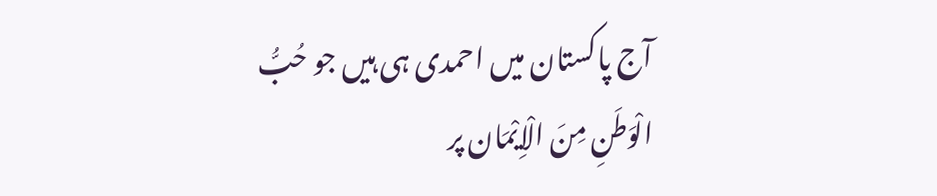آج پاکستان میں احمدی ہی ہیں جو حُبُّ الْوَطَنِ مِنَ الْاِیْمَان پر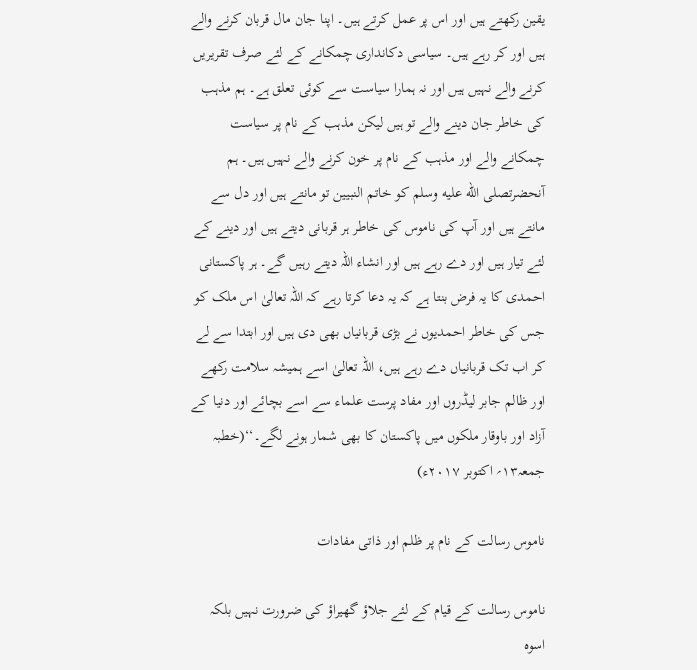یقین رکھتے ہیں اور اس پر عمل کرتے ہیں۔ اپنا جان مال قربان کرنے والے ہیں اور کر رہے ہیں۔ سیاسی دکانداری چمکانے کے لئے صرف تقریریں کرنے والے نہیں ہیں اور نہ ہمارا سیاست سے کوئی تعلق ہے۔ ہم مذہب کی خاطر جان دینے والے تو ہیں لیکن مذہب کے نام پر سیاست چمکانے والے اور مذہب کے نام پر خون کرنے والے نہیں ہیں۔ ہم آنحضرتصلى الله عليه وسلم کو خاتم النبیین تو مانتے ہیں اور دل سے مانتے ہیں اور آپ کی ناموس کی خاطر ہر قربانی دیتے ہیں اور دینے کے لئے تیار ہیں اور دے رہے ہیں اور انشاء اللہ دیتے رہیں گے۔ ہر پاکستانی احمدی کا یہ فرض بنتا ہے کہ یہ دعا کرتا رہے کہ اللہ تعالیٰ اس ملک کو جس کی خاطر احمدیوں نے بڑی قربانیاں بھی دی ہیں اور ابتدا سے لے کر اب تک قربانیاں دے رہے ہیں، اللہ تعالیٰ اسے ہمیشہ سلامت رکھے اور ظالم جابر لیڈروں اور مفاد پرست علماء سے اسے بچائے اور دنیا کے آزاد اور باوقار ملکوں میں پاکستان کا بھی شمار ہونے لگے۔‘‘(خطبہ جمعہ۱۳؍ اکتوبر ۲۰۱۷ء)

ناموس رسالت کے نام پر ظلم اور ذاتی مفادات

ناموس رسالت کے قیام کے لئے جلاؤ گھیراؤ کی ضرورت نہیں بلکہ اسوہ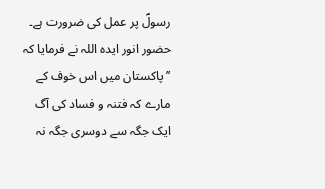رسولؐ پر عمل کی ضرورت ہے۔ حضور انور ایدہ اللہ نے فرمایا کہ ’’ پاکستان میں اس خوف کے مارے کہ فتنہ و فساد کی آگ ایک جگہ سے دوسری جگہ نہ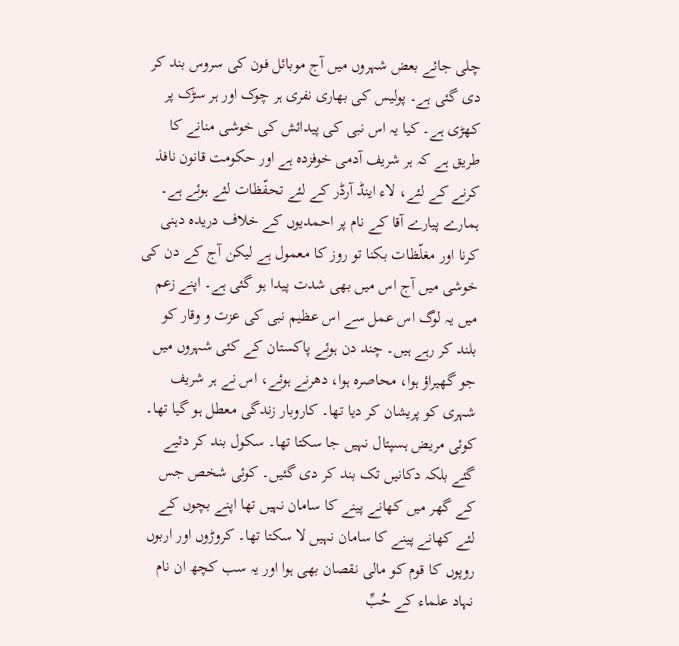چلی جائے بعض شہروں میں آج موبائل فون کی سروس بند کر دی گئی ہے۔ پولیس کی بھاری نفری ہر چوک اور ہر سڑک پر کھڑی ہے۔ کیا یہ اس نبی کی پیدائش کی خوشی منانے کا طریق ہے کہ ہر شریف آدمی خوفزدہ ہے اور حکومت قانون نافذ کرنے کے لئے، لاء اینڈ آرڈر کے لئے تحفّظات لئے ہوئے ہے۔ ہمارے پیارے آقا کے نام پر احمدیوں کے خلاف دریدہ دہنی کرنا اور مغلّظات بکنا تو روز کا معمول ہے لیکن آج کے دن کی خوشی میں آج اس میں بھی شدت پیدا ہو گئی ہے۔ اپنے زعم میں یہ لوگ اس عمل سے اس عظیم نبی کی عزت و وقار کو بلند کر رہے ہیں۔ چند دن ہوئے پاکستان کے کئی شہروں میں جو گھیراؤ ہوا، محاصرہ ہوا، دھرنے ہوئے، اس نے ہر شریف شہری کو پریشان کر دیا تھا۔ کاروبار زندگی معطل ہو گیا تھا۔ کوئی مریض ہسپتال نہیں جا سکتا تھا۔ سکول بند کر دئیے گئے بلکہ دکانیں تک بند کر دی گئیں۔ کوئی شخص جس کے گھر میں کھانے پینے کا سامان نہیں تھا اپنے بچوں کے لئے کھانے پینے کا سامان نہیں لا سکتا تھا۔ کروڑوں اور اربوں روپوں کا قوم کو مالی نقصان بھی ہوا اور یہ سب کچھ ان نام نہاد علماء کے حُبِّ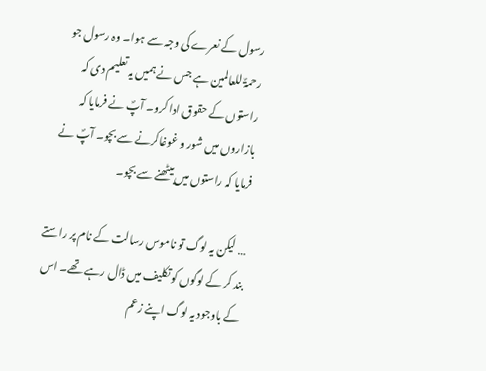رسول کے نعرے کی وجہ سے ہوا۔ وہ رسول جو رحمۃٌ للعالمین ہے جس نے ہمیں یہ تعلیم دی کہ راستوں کے حقوق ادا کرو۔ آپؐ نے فرمایا کہ بازاروں میں شور و غوغاکرنے سے بچو۔ آپؐ نے فرمایا کہ راستوں میں بیٹھنے سے بچو۔

… لیکن یہ لوگ تو ناموس رسالت کے نام پر راستے بند کر کے لوگوں کو تکلیف میں ڈال رہے تھے۔ اس کے باوجود یہ لوگ اپنے زعم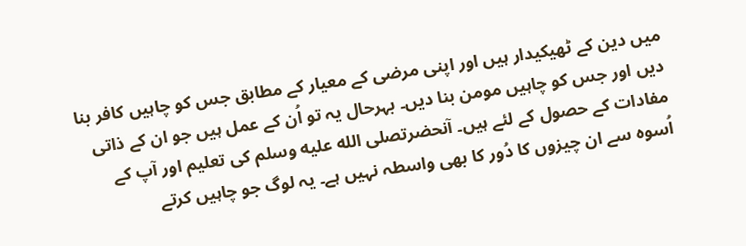میں دین کے ٹھیکیدار ہیں اور اپنی مرضی کے معیار کے مطابق جس کو چاہیں کافر بنا دیں اور جس کو چاہیں مومن بنا دیں۔ بہرحال یہ تو اُن کے عمل ہیں جو ان کے ذاتی مفادات کے حصول کے لئے ہیں۔ آنحضرتصلى الله عليه وسلم کی تعلیم اور آپ کے اُسوہ سے ان چیزوں کا دُور کا بھی واسطہ نہیں ہے۔ یہ لوگ جو چاہیں کرتے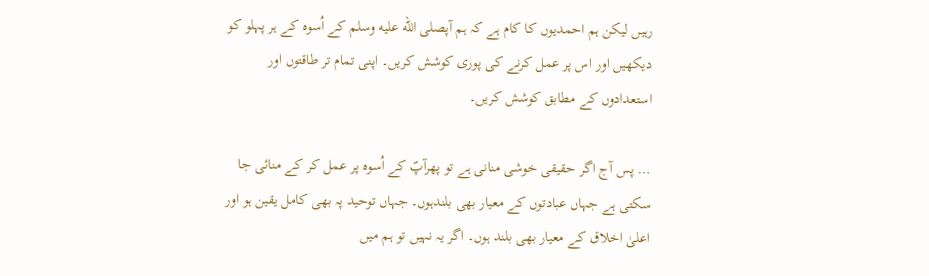رہیں لیکن ہم احمدیوں کا کام ہے کہ ہم آپصلى الله عليه وسلم کے اُسوہ کے ہر پہلو کو دیکھیں اور اس پر عمل کرنے کی پوری کوشش کریں۔ اپنی تمام تر طاقتوں اور استعدادوں کے مطابق کوشش کریں۔

… پس آج اگر حقیقی خوشی منانی ہے تو پھرآپؐ کے اُسوہ پر عمل کر کے منائی جا سکتی ہے جہاں عبادتوں کے معیار بھی بلندہوں۔ جہاں توحید پہ بھی کامل یقین ہو اور اعلیٰ اخلاق کے معیار بھی بلند ہوں۔ اگر یہ نہیں تو ہم میں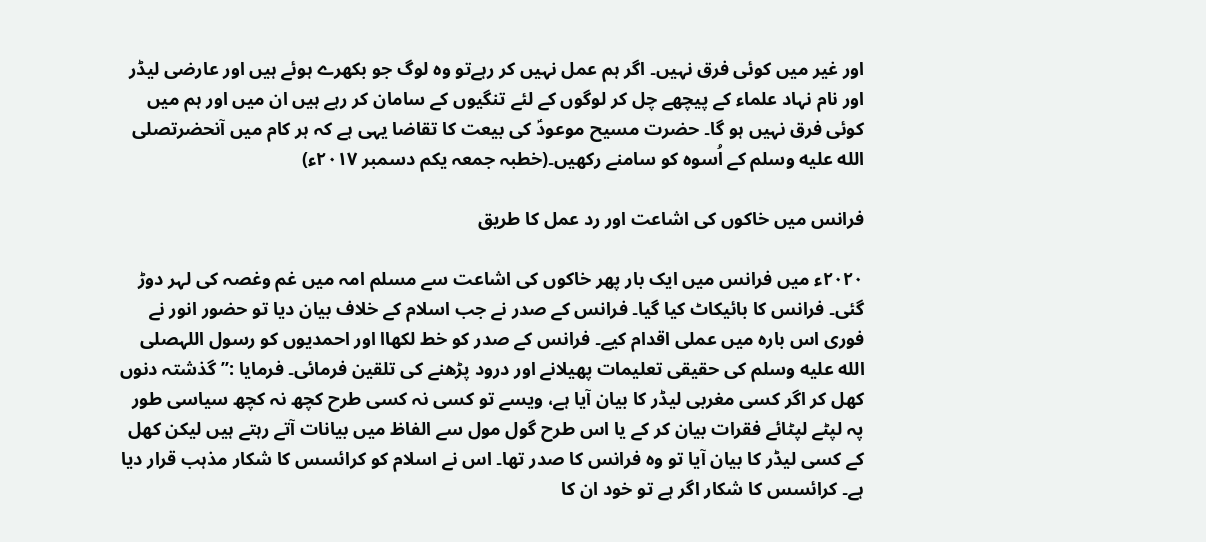اور غیر میں کوئی فرق نہیں۔ اگر ہم عمل نہیں کر رہےتو وہ لوگ جو بکھرے ہوئے ہیں اور عارضی لیڈر اور نام نہاد علماء کے پیچھے چل کر لوگوں کے لئے تنگیوں کے سامان کر رہے ہیں ان میں اور ہم میں کوئی فرق نہیں ہو گا۔ حضرت مسیح موعودؑ کی بیعت کا تقاضا یہی ہے کہ ہر کام میں آنحضرتصلى الله عليه وسلم کے اُسوہ کو سامنے رکھیں۔(خطبہ جمعہ یکم دسمبر ۲۰۱۷ء)

فرانس میں خاکوں کی اشاعت اور رد عمل کا طریق

۲۰۲۰ء میں فرانس میں ایک بار پھر خاکوں کی اشاعت سے مسلم امہ میں غم وغصہ کی لہر دوڑ گئی۔ فرانس کا بائیکاٹ کیا گیا۔ فرانس کے صدر نے جب اسلام کے خلاف بیان دیا تو حضور انور نے فوری اس بارہ میں عملی اقدام کیے۔ فرانس کے صدر کو خط لکھاا اور احمدیوں کو رسول اللہصلى الله عليه وسلم کی حقیقی تعلیمات پھیلانے اور درود پڑھنے کی تلقین فرمائی۔ فرمایا :’’گذشتہ دنوں کھل کر اگر کسی مغربی لیڈر کا بیان آیا ہے، ویسے تو کسی نہ کسی طرح کچھ نہ کچھ سیاسی طور پہ لپٹے لپٹائے فقرات بیان کر کے یا اس طرح گول مول سے الفاظ میں بیانات آتے رہتے ہیں لیکن کھل کے کسی لیڈر کا بیان آیا تو وہ فرانس کا صدر تھا۔ اس نے اسلام کو کرائسس کا شکار مذہب قرار دیا ہے۔ کرائسس کا شکار اگر ہے تو خود ان کا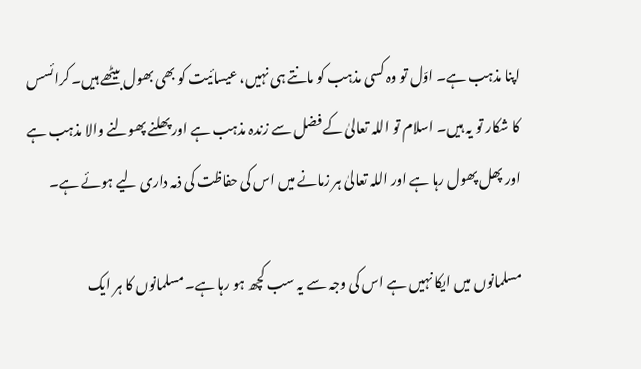اپنا مذہب ہے۔ اوّل تو وہ کسی مذہب کو مانتے ہی نہیں، عیسائیت کو بھی بھول بیٹھے ہیں۔ کرائسس کا شکار تو یہ ہیں۔ اسلام تو اللہ تعالیٰ کے فضل سے زندہ مذہب ہے اور پھلنے پھولنے والا مذہب ہے اور پھل پھول رہا ہے اور اللہ تعالیٰ ہر زمانے میں اس کی حفاظت کی ذمہ داری لیے ہوئے ہے۔

مسلمانوں میں ایکا نہیں ہے اس کی وجہ سے یہ سب کچھ ہو رہا ہے۔ مسلمانوں کا ہر ایک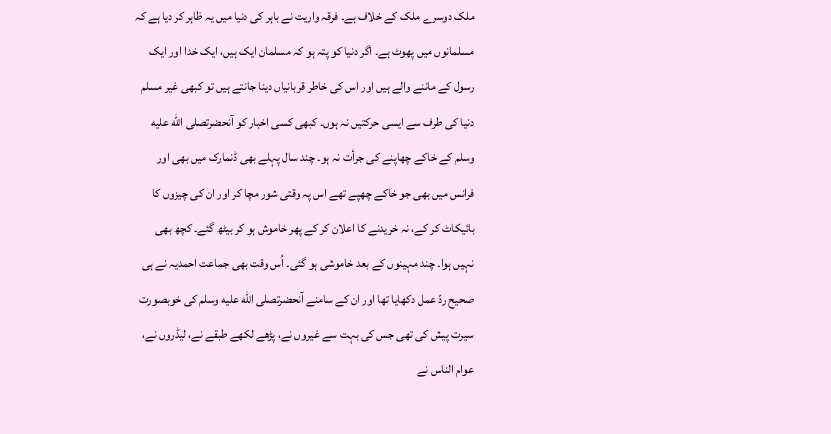ملک دوسرے ملک کے خلاف ہے۔ فرقہ واریت نے باہر کی دنیا میں یہ ظاہر کر دیا ہے کہ مسلمانوں میں پھوٹ ہے۔ اگر دنیا کو پتہ ہو کہ مسلمان ایک ہیں، ایک خدا اور ایک رسول کے ماننے والے ہیں اور اس کی خاطر قربانیاں دینا جانتے ہیں تو کبھی غیر مسلم دنیا کی طرف سے ایسی حرکتیں نہ ہوں۔ کبھی کسی اخبار کو آنحضرتصلى الله عليه وسلم کے خاکے چھاپنے کی جرأت نہ ہو۔ چند سال پہلے بھی ڈنمارک میں بھی اور فرانس میں بھی جو خاکے چھپے تھے اس پہ وقتی شور مچا کر اور ان کی چیزوں کا بائیکاٹ کر کے، نہ خریدنے کا اعلان کر کے پھر خاموش ہو کر بیٹھ گئے۔ کچھ بھی نہیں ہوا۔ چند مہینوں کے بعد خاموشی ہو گئی۔ اُس وقت بھی جماعت احمدیہ نے ہی صحیح ردّ عمل دکھایا تھا اور ان کے سامنے آنحضرتصلى الله عليه وسلم کی خوبصورت سیرت پیش کی تھی جس کی بہت سے غیروں نے، پڑھے لکھے طبقے نے، لیڈروں نے، عوام الناس نے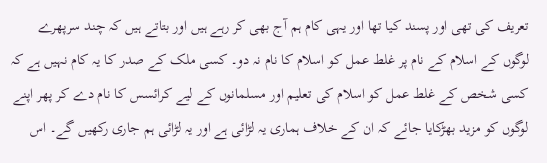تعریف کی تھی اور پسند کیا تھا اور یہی کام ہم آج بھی کر رہے ہیں اور بتاتے ہیں کہ چند سرپھرے لوگوں کے اسلام کے نام پر غلط عمل کو اسلام کا نام نہ دو۔ کسی ملک کے صدر کا یہ کام نہیں ہے کہ کسی شخص کے غلط عمل کو اسلام کی تعلیم اور مسلمانوں کے لیے کرائسس کا نام دے کر پھر اپنے لوگوں کو مزید بھڑکایا جائے کہ ان کے خلاف ہماری یہ لڑائی ہے اور یہ لڑائی ہم جاری رکھیں گے۔ اس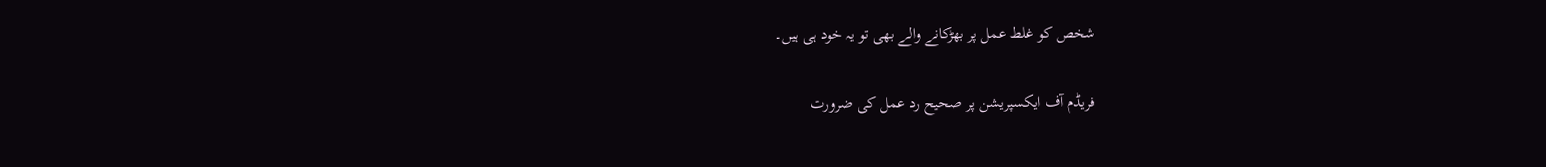شخص کو غلط عمل پر بھڑکانے والے بھی تو یہ خود ہی ہیں۔

فریڈم آف ایکسپریشن پر صحیح رد عمل کی ضرورت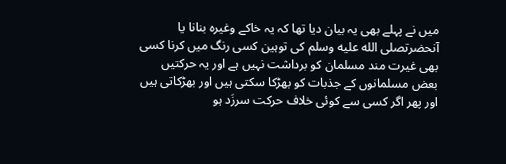میں نے پہلے بھی یہ بیان دیا تھا کہ یہ خاکے وغیرہ بنانا یا آنحضرتصلى الله عليه وسلم کی توہین کسی رنگ میں کرنا کسی بھی غیرت مند مسلمان کو برداشت نہیں ہے اور یہ حرکتیں بعض مسلمانوں کے جذبات کو بھڑکا سکتی ہیں اور بھڑکاتی ہیں اور پھر اگر کسی سے کوئی خلاف حرکت سرزَد ہو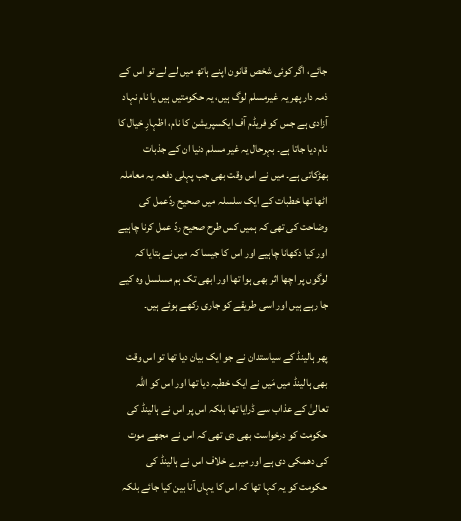جائے، اگر کوئی شخص قانون اپنے ہاتھ میں لے لے تو اس کے ذمہ دار پھر یہ غیرمسلم لوگ ہیں، یہ حکومتیں ہیں یا نام نہاد آزادی ہے جس کو فریڈم آف ایکسپریشن کا نام، اظہارِ خیال کا نام دیا جاتا ہے۔ بہرحال یہ غیر مسلم دنیا ان کے جذبات بھڑکاتی ہے۔ میں نے اس وقت بھی جب پہلی دفعہ یہ معاملہ اٹھا تھا خطبات کے ایک سلسلہ میں صحیح ردّعمل کی وضاحت کی تھی کہ ہمیں کس طرح صحیح ردّ عمل کرنا چاہیے اور کیا دکھانا چاہیے اور اس کا جیسا کہ میں نے بتایا کہ لوگوں پر اچھا اثر بھی ہوا تھا اور ابھی تک ہم مسلسل وہ کیے جا رہے ہیں اور اسی طریقے کو جاری رکھے ہوئے ہیں۔

پھر ہالینڈ کے سیاستدان نے جو ایک بیان دیا تھا تو اس وقت بھی ہالینڈ میں مَیں نے ایک خطبہ دیا تھا اور اس کو اللہ تعالیٰ کے عذاب سے ڈرایا تھا بلکہ اس پر اس نے ہالینڈ کی حکومت کو درخواست بھی دی تھی کہ اس نے مجھے موت کی دھمکی دی ہے اور میرے خلاف اس نے ہالینڈ کی حکومت کو یہ کہا تھا کہ اس کا یہاں آنا بین کیا جائے بلکہ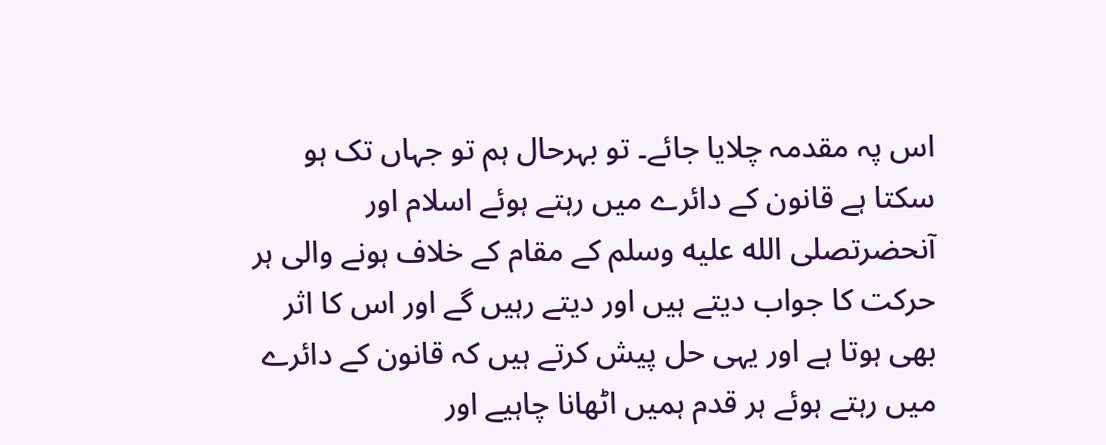اس پہ مقدمہ چلایا جائے۔ تو بہرحال ہم تو جہاں تک ہو سکتا ہے قانون کے دائرے میں رہتے ہوئے اسلام اور آنحضرتصلى الله عليه وسلم کے مقام کے خلاف ہونے والی ہر حرکت کا جواب دیتے ہیں اور دیتے رہیں گے اور اس کا اثر بھی ہوتا ہے اور یہی حل پیش کرتے ہیں کہ قانون کے دائرے میں رہتے ہوئے ہر قدم ہمیں اٹھانا چاہیے اور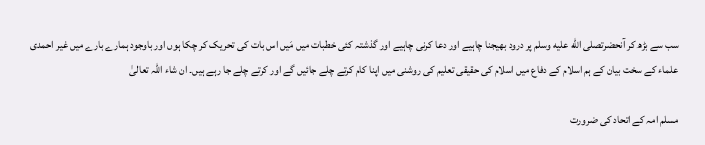سب سے بڑھ کر آنحضرتصلى الله عليه وسلم پر درود بھیجنا چاہیے اور دعا کرنی چاہیے اور گذشتہ کئی خطبات میں مَیں اس بات کی تحریک کر چکا ہوں اور باوجود ہمارے بارے میں غیر احمدی علماء کے سخت بیان کے ہم اسلام کے دفاع میں اسلام کی حقیقی تعلیم کی روشنی میں اپنا کام کرتے چلے جائیں گے اور کرتے چلے جا رہے ہیں۔ ان شاء اللہ تعالیٰ

مسلم امہ کے اتحاد کی ضرورت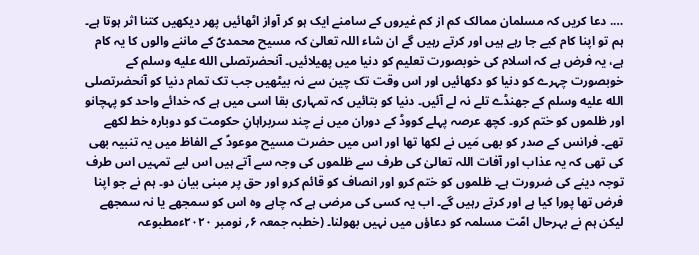…. دعا کریں کہ مسلمان ممالک کم از کم غیروں کے سامنے ایک ہو کر آواز اٹھائیں پھر دیکھیں کتنا اثر ہوتا ہے۔ ہم تو اپنا کام کیے جا رہے ہیں اور کرتے رہیں گے ان شاء اللہ تعالیٰ کہ مسیح محمدیؐ کے ماننے والوں کا یہ کام ہے، یہ فرض ہے کہ اسلام کی خوبصورت تعلیم کو دنیا میں پھیلائیں۔ آنحضرتصلى الله عليه وسلم کے خوبصورت چہرے کو دنیا کو دکھائیں اور اس وقت تک چین سے نہ بیٹھیں جب تک تمام دنیا کو آنحضرتصلى الله عليه وسلم کے جھنڈے تلے نہ لے آئیں۔ دنیا کو بتائیں کہ تمہاری بقا اسی میں ہے کہ خدائے واحد کو پہچانو اور ظلموں کو ختم کرو۔ کچھ عرصہ پہلے کووڈ کے دوران میں نے چند سربراہانِ حکومت کو دوبارہ خط لکھے تھے۔ فرانس کے صدر کو بھی مَیں نے لکھا تھا اور اس میں حضرت مسیح موعودؑ کے الفاظ میں یہ تنبیہ بھی کی تھی کہ یہ عذاب اور آفات اللہ تعالیٰ کی طرف سے ظلموں کی وجہ سے آتے ہیں اس لیے تمہیں اس طرف توجہ دینے کی ضرورت ہے۔ ظلموں کو ختم کرو اور انصاف کو قائم کرو اور حق پر مبنی بیان دو۔ ہم نے جو اپنا فرض تھا پورا کیا ہے اور کرتے رہیں گے۔ اب یہ کسی کی مرضی ہے کہ چاہے وہ اس کو سمجھے یا نہ سمجھے لیکن ہم نے بہرحال امّت مسلمہ کو دعاؤں میں نہیں بھولنا۔ (خطبہ جمعہ ۶؍ نومبر ۲۰۲۰ءمطبوعہ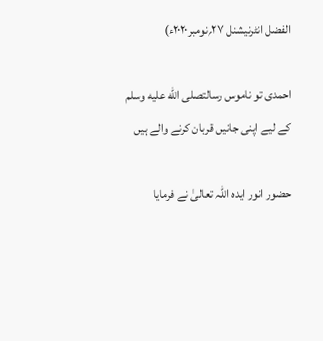الفضل انٹرنیشنل ۲۷؍نومبر۲۰۲۰ء)

احمدی تو ناموس رسالتصلى الله عليه وسلم کے لیے اپنی جانیں قربان کرنے والے ہیں

حضور انور ایدہ اللہ تعالیٰ نے فرمایا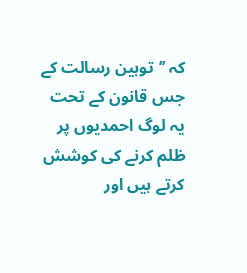کہ ’’توہین رسالت کے جس قانون کے تحت یہ لوگ احمدیوں پر ظلم کرنے کی کوشش کرتے ہیں اور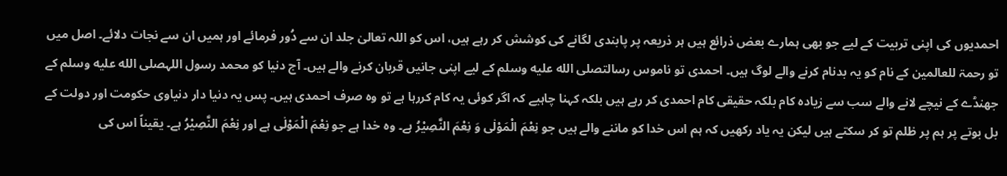احمدیوں کی اپنی تربیت کے لیے جو بھی ہمارے بعض ذرائع ہیں ہر ذریعہ پر پابندی لگانے کی کوشش کر رہے ہیں، اس کو اللہ تعالیٰ جلد ان سے دُور فرمائے اور ہمیں ان سے نجات دلائے۔ اصل میں تو رحمۃ للعالمین کے نام کو یہ بدنام کرنے والے لوگ ہیں۔ احمدی تو ناموس رسالتصلى الله عليه وسلم کے لیے اپنی جانیں قربان کرنے والے ہیں۔ آج دنیا کو محمد رسول اللہصلى الله عليه وسلم کے جھنڈے کے نیچے لانے والے سب سے زیادہ کام بلکہ حقیقی کام احمدی کر رہے ہیں بلکہ کہنا چاہیے کہ اگر کوئی یہ کام کررہا ہے تو وہ صرف احمدی ہیں۔ پس یہ دنیا دار دنیاوی حکومت اور دولت کے بل بوتے پر ہم پر ظلم تو کر سکتے ہیں لیکن یہ یاد رکھیں کہ ہم اس خدا کو ماننے والے ہیں جو نِعْمَ الْمَوْلٰی وَ نِعْمَ النَّصِیْرُ ہے۔ وہ خدا ہے جو نِعْمَ الْمَوْلٰی ہے اور نِعْمَ النَّصِیْرُ ہے۔ یقیناً اس کی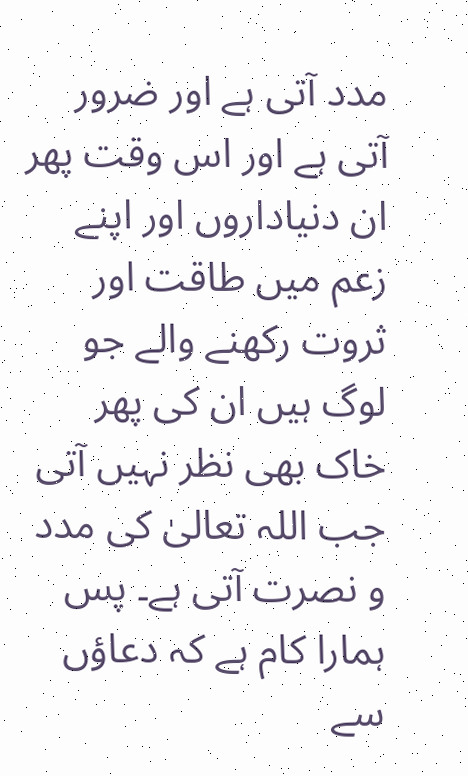مدد آتی ہے اور ضرور آتی ہے اور اس وقت پھر ان دنیاداروں اور اپنے زعم میں طاقت اور ثروت رکھنے والے جو لوگ ہیں ان کی پھر خاک بھی نظر نہیں آتی جب اللہ تعالیٰ کی مدد و نصرت آتی ہے۔ پس ہمارا کام ہے کہ دعاؤں سے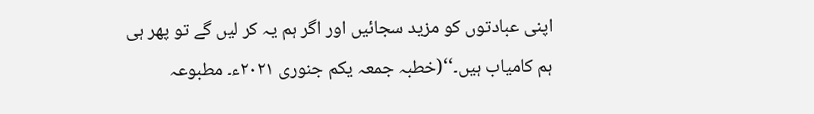اپنی عبادتوں کو مزید سجائیں اور اگر ہم یہ کر لیں گے تو پھر ہی ہم کامیاب ہیں۔‘‘(خطبہ جمعہ یکم جنوری ۲۰۲۱ء۔ مطبوعہ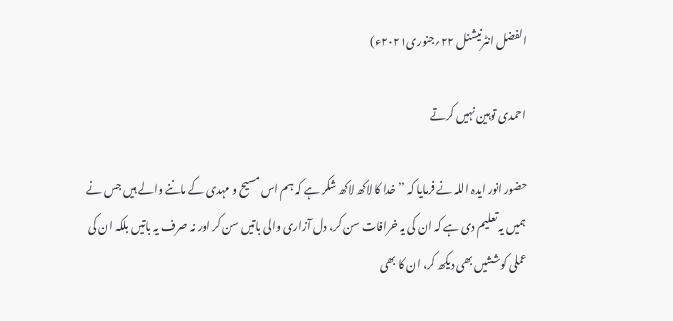الفضل انٹرنیشنل ۲۲؍جنوری۲۰۲۱ء)

احمدی توہین نہیں کرتے

حضور انور ایدہ اللہ نے فرمایا کہ ’’خدا کا لاکھ لاکھ شکر ہے کہ ہم اس مسیح و مہدی کے ماننے والے ہیں جس نے ہمیں یہ تعلیم دی ہے کہ ان کی یہ خرافات سن کر، دل آزاری والی باتیں سن کر اور نہ صرف یہ باتیں بلکہ ان کی عملی کوششیں بھی دیکھ کر، ان کا بھی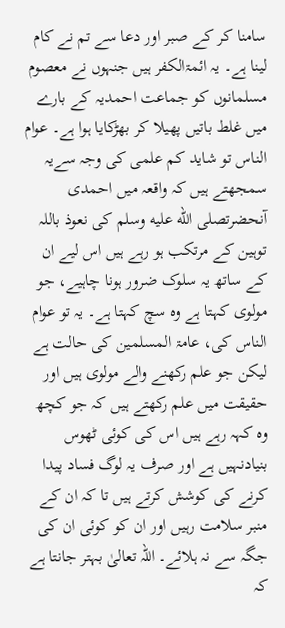سامنا کر کے صبر اور دعا سے تم نے کام لینا ہے۔ یہ ائمۃالکفر ہیں جنہوں نے معصوم مسلمانوں کو جماعت احمدیہ کے بارے میں غلط باتیں پھیلا کر بھڑکایا ہوا ہے۔ عوام الناس تو شاید کم علمی کی وجہ سےیہ سمجھتے ہیں کہ واقعہ میں احمدی آنحضرتصلى الله عليه وسلم کی نعوذ باللہ توہین کے مرتکب ہو رہے ہیں اس لیے ان کے ساتھ یہ سلوک ضرور ہونا چاہیے، جو مولوی کہتا ہے وہ سچ کہتا ہے۔ یہ تو عوام الناس کی، عامۃ المسلمین کی حالت ہے لیکن جو علم رکھنے والے مولوی ہیں اور حقیقت میں علم رکھتے ہیں کہ جو کچھ وہ کہہ رہے ہیں اس کی کوئی ٹھوس بنیادنہیں ہے اور صرف یہ لوگ فساد پیدا کرنے کی کوشش کرتے ہیں تا کہ ان کے منبر سلامت رہیں اور ان کو کوئی ان کی جگہ سے نہ ہلائے۔ اللہ تعالیٰ بہتر جانتا ہے کہ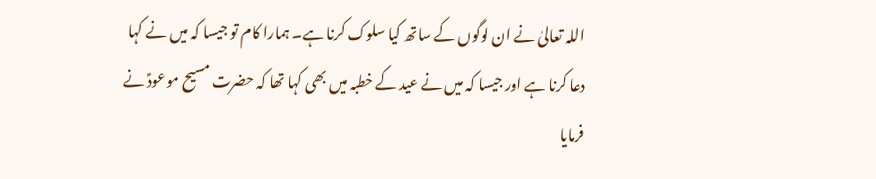اللہ تعالیٰ نے ان لوگوں کے ساتھ کیا سلوک کرنا ہے۔ ہمارا کام تو جیسا کہ میں نے کہا دعا کرنا ہے اور جیسا کہ میں نے عید کے خطبہ میں بھی کہا تھا کہ حضرت مسیح موعودؑ نے فرمایا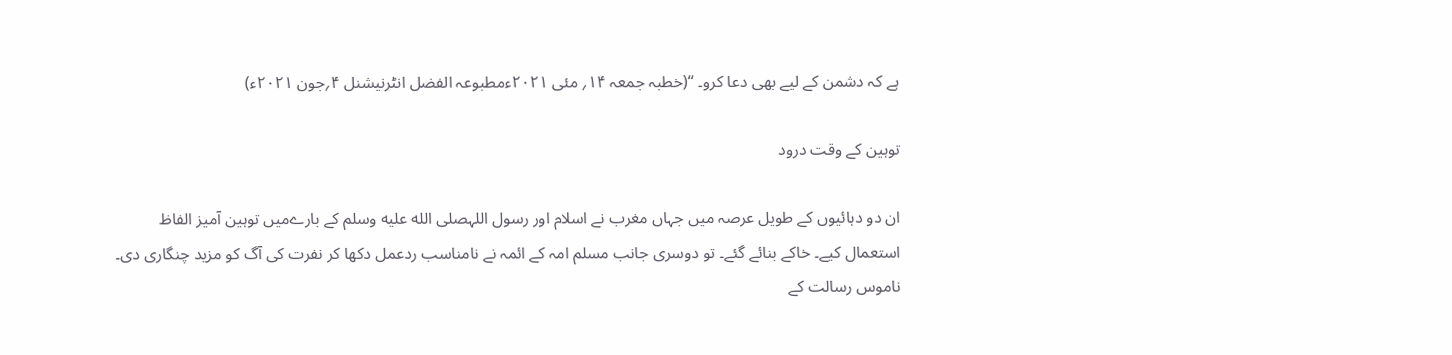ہے کہ دشمن کے لیے بھی دعا کرو۔ ‘‘(خطبہ جمعہ ۱۴؍ مئی ۲۰۲۱ءمطبوعہ الفضل انٹرنیشنل ۴؍جون ۲۰۲۱ء)

توہین کے وقت درود

ان دو دہائیوں کے طویل عرصہ میں جہاں مغرب نے اسلام اور رسول اللہصلى الله عليه وسلم کے بارےمیں توہین آمیز الفاظ استعمال کیے۔ خاکے بنائے گئے۔ تو دوسری جانب مسلم امہ کے ائمہ نے نامناسب ردعمل دکھا کر نفرت کی آگ کو مزید چنگاری دی۔ ناموس رسالت کے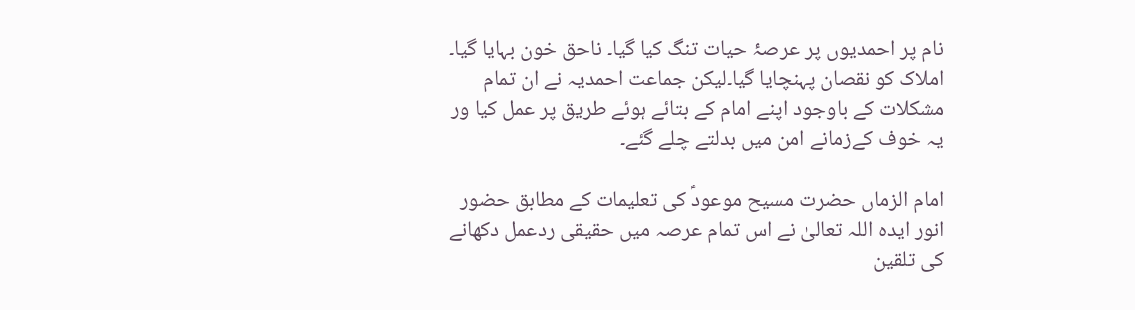نام پر احمدیوں پر عرصۂ حیات تنگ کیا گیا۔ ناحق خون بہایا گیا۔ املاک کو نقصان پہنچایا گیا۔لیکن جماعت احمدیہ نے ان تمام مشکلات کے باوجود اپنے امام کے بتائے ہوئے طریق پر عمل کیا ور یہ خوف کےزمانے امن میں بدلتے چلے گئے۔

امام الزماں حضرت مسیح موعودؑ کی تعلیمات کے مطابق حضور انور ایدہ اللہ تعالیٰ نے اس تمام عرصہ میں حقیقی ردعمل دکھانے کی تلقین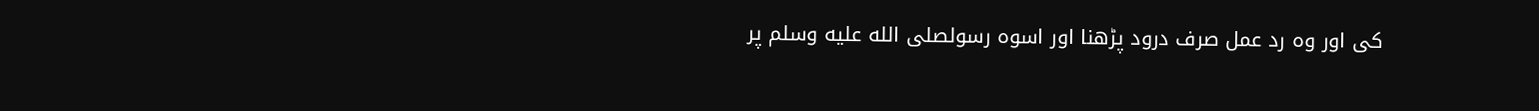کی اور وہ رد عمل صرف درود پڑھنا اور اسوہ رسولصلى الله عليه وسلم پر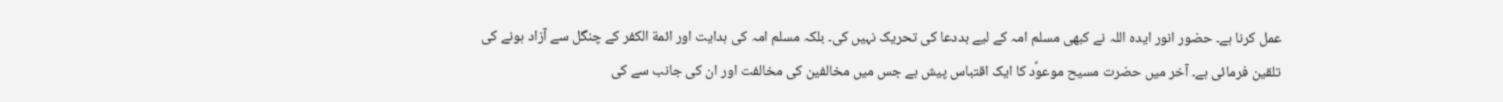عمل کرنا ہے۔ حضور انور ایدہ اللہ نے کبھی مسلم امہ کے لیے بددعا کی تحریک نہیں کی۔ بلکہ مسلم امہ کی ہدایت اور ائمة الکفر کے چنگل سے آزاد ہونے کی تلقین فرمائی ہے۔ آخر میں حضرت مسیح موعوؑد کا ایک اقتباس پیش ہے جس میں مخالفین کی مخالفت اور ان کی جانب سے کی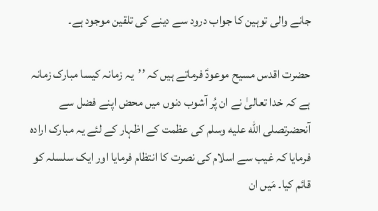جانے والی توہین کا جواب درود سے دینے کی تلقین موجود ہے۔

حضرت اقدس مسیح موعودؑ فرماتے ہیں کہ ’’یہ زمانہ کیسا مبارک زمانہ ہے کہ خدا تعالیٰ نے ان پُر آشوب دنوں میں محض اپنے فضل سے آنحضرتصلى الله عليه وسلم کی عظمت کے اظہار کے لئے یہ مبارک ارادہ فرمایا کہ غیب سے اسلام کی نصرت کا انتظام فرمایا اور ایک سلسلہ کو قائم کیا۔ مَیں ان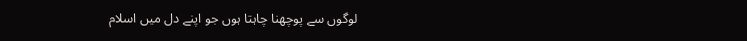لوگوں سے پوچھنا چاہتا ہوں جو اپنے دل میں اسلام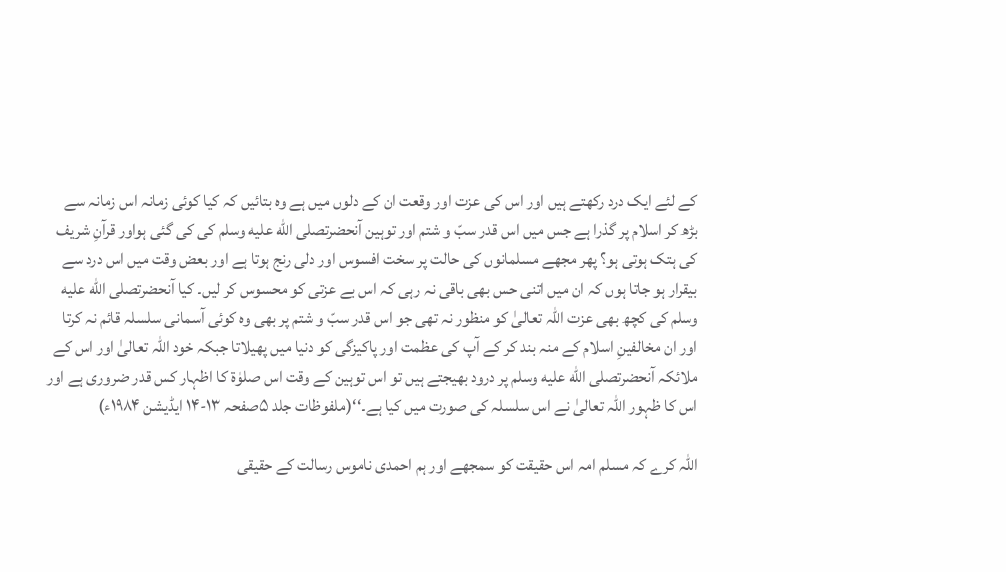کے لئے ایک درد رکھتے ہیں اور اس کی عزت اور وقعت ان کے دلوں میں ہے وہ بتائیں کہ کیا کوئی زمانہ اس زمانہ سے بڑھ کر اسلام پر گذرا ہے جس میں اس قدر سبّ و شتم اور توہین آنحضرتصلى الله عليه وسلم کی کی گئی ہواور قرآنِ شریف کی ہتک ہوتی ہو؟ پھر مجھے مسلمانوں کی حالت پر سخت افسوس اور دلی رنج ہوتا ہے اور بعض وقت میں اس درد سے بیقرار ہو جاتا ہوں کہ ان میں اتنی حس بھی باقی نہ رہی کہ اس بے عزتی کو محسوس کر لیں۔ کیا آنحضرتصلى الله عليه وسلم کی کچھ بھی عزت اللہ تعالیٰ کو منظور نہ تھی جو اس قدر سبّ و شتم پر بھی وہ کوئی آسمانی سلسلہ قائم نہ کرتا اور ان مخالفینِ اسلام کے منہ بند کر کے آپ کی عظمت اور پاکیزگی کو دنیا میں پھیلاتا جبکہ خود اللہ تعالیٰ اور اس کے ملائکہ آنحضرتصلى الله عليه وسلم پر درود بھیجتے ہیں تو اس توہین کے وقت اس صلوٰة کا اظہار کس قدر ضروری ہے اور اس کا ظہور اللہ تعالیٰ نے اس سلسلہ کی صورت میں کیا ہے۔‘‘(ملفوظات جلد ۵صفحہ ۱۳-۱۴ ایڈیشن ۱۹۸۴ء)

اللہ کرے کہ مسلم امہ اس حقیقت کو سمجھے اور ہم احمدی ناموس رسالت کے حقیقی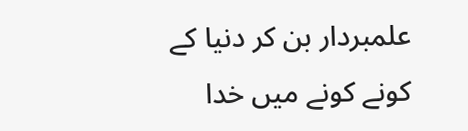علمبردار بن کر دنیا کے کونے کونے میں خدا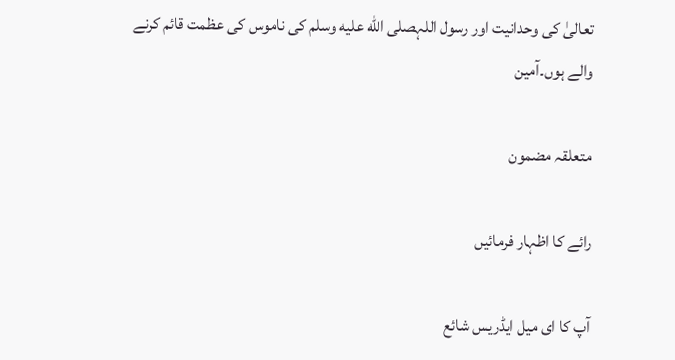تعالیٰ کی وحدانیت اور رسول اللہصلى الله عليه وسلم کی ناموس کی عظمت قائم کرنے والے ہوں۔آمین

متعلقہ مضمون

رائے کا اظہار فرمائیں

آپ کا ای میل ایڈریس شائع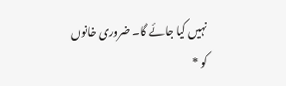نہیں کیا جائے گا۔ ضروری خانوں کو *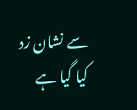سے نشان زد کیا گیا ہے